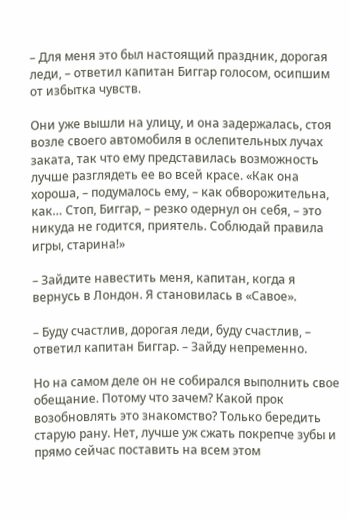– Для меня это был настоящий праздник, дорогая леди, – ответил капитан Биггар голосом, осипшим от избытка чувств.

Они уже вышли на улицу, и она задержалась, стоя возле своего автомобиля в ослепительных лучах заката, так что ему представилась возможность лучше разглядеть ее во всей красе. «Как она хороша, – подумалось ему, – как обворожительна, как… Стоп, Биггар, – резко одернул он себя, – это никуда не годится, приятель. Соблюдай правила игры, старина!»

– Зайдите навестить меня, капитан, когда я вернусь в Лондон. Я становилась в «Савое».

– Буду счастлив, дорогая леди, буду счастлив, – ответил капитан Биггар. – Зайду непременно.

Но на самом деле он не собирался выполнить свое обещание. Потому что зачем? Какой прок возобновлять это знакомство? Только бередить старую рану. Нет, лучше уж сжать покрепче зубы и прямо сейчас поставить на всем этом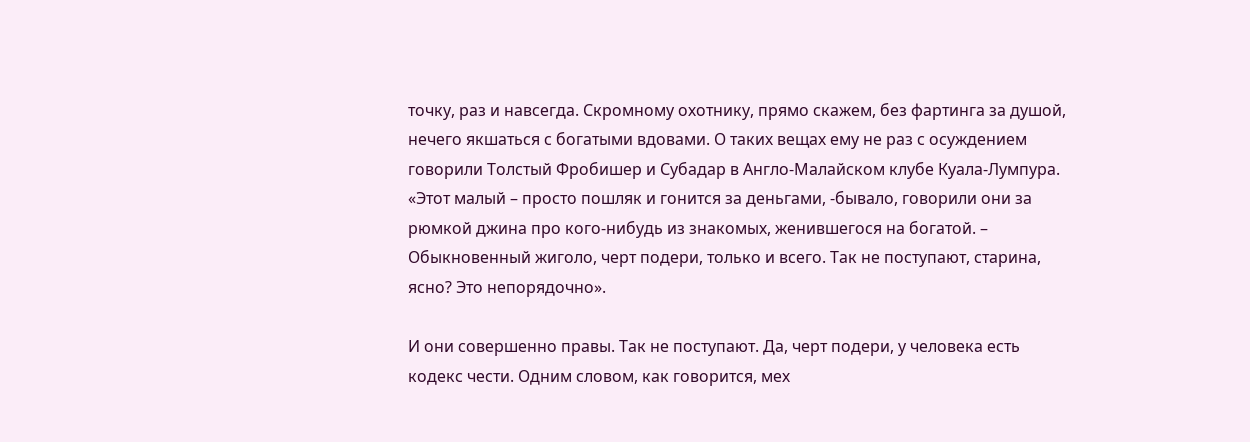точку, раз и навсегда. Скромному охотнику, прямо скажем, без фартинга за душой, нечего якшаться с богатыми вдовами. О таких вещах ему не раз с осуждением говорили Толстый Фробишер и Субадар в Англо-Малайском клубе Куала-Лумпура. «Этот малый – просто пошляк и гонится за деньгами, -бывало, говорили они за рюмкой джина про кого-нибудь из знакомых, женившегося на богатой. – Обыкновенный жиголо, черт подери, только и всего. Так не поступают, старина, ясно? Это непорядочно».

И они совершенно правы. Так не поступают. Да, черт подери, у человека есть кодекс чести. Одним словом, как говорится, мех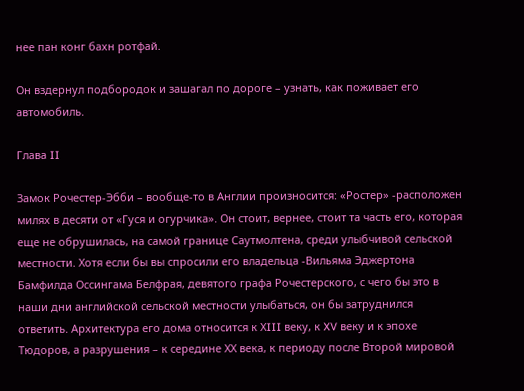нее пан конг бахн ротфай.

Он вздернул подбородок и зашагал по дороге – узнать, как поживает его автомобиль.

Глава II

Замок Рочестер-Эбби – вообще-то в Англии произносится: «Ростер» -расположен милях в десяти от «Гуся и огурчика». Он стоит, вернее, стоит та часть его, которая еще не обрушилась, на самой границе Саутмолтена, среди улыбчивой сельской местности. Хотя если бы вы спросили его владельца -Вильяма Эджертона Бамфилда Оссингама Белфрая, девятого графа Рочестерского, с чего бы это в наши дни английской сельской местности улыбаться, он бы затруднился ответить. Архитектура его дома относится к ХIII веку, к XV веку и к эпохе Тюдоров, а разрушения – к середине ХХ века, к периоду после Второй мировой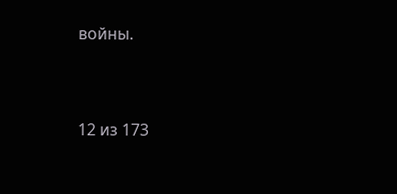войны.



12 из 173